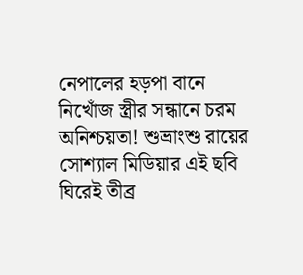নেপালের হড়পা বানে নিখোঁজ স্ত্রীর সন্ধানে চরম অনিশ্চয়তা! শুভ্রাংশু রায়ের সোশ্যাল মিডিয়ার এই ছবি ঘিরেই তীব্র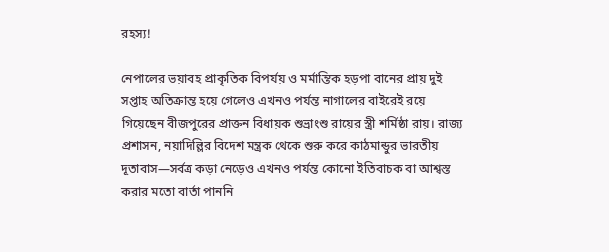রহস্য!

নেপালের ভয়াবহ প্রাকৃতিক বিপর্যয় ও মর্মান্তিক হড়পা বানের প্রায় দুই সপ্তাহ অতিক্রান্ত হয়ে গেলেও এখনও পর্যন্ত নাগালের বাইরেই রয়ে গিয়েছেন বীজপুরের প্রাক্তন বিধায়ক শুভ্রাংশু রায়ের স্ত্রী শর্মিষ্ঠা রায়। রাজ্য প্রশাসন, নয়াদিল্লির বিদেশ মন্ত্রক থেকে শুরু করে কাঠমান্ডুর ভারতীয় দূতাবাস—সর্বত্র কড়া নেড়েও এখনও পর্যন্ত কোনো ইতিবাচক বা আশ্বস্ত করার মতো বার্তা পাননি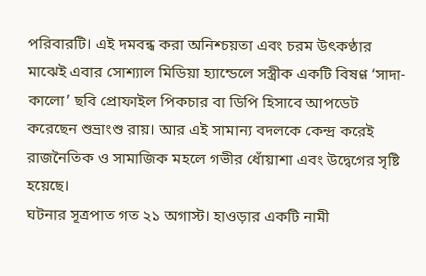পরিবারটি। এই দমবন্ধ করা অনিশ্চয়তা এবং চরম উৎকণ্ঠার মাঝেই এবার সোশ্যাল মিডিয়া হ্যান্ডেলে সস্ত্রীক একটি বিষণ্ণ ‘সাদা-কালো’ ছবি প্রোফাইল পিকচার বা ডিপি হিসাবে আপডেট করেছেন শুভ্রাংশু রায়। আর এই সামান্য বদলকে কেন্দ্র করেই রাজনৈতিক ও সামাজিক মহলে গভীর ধোঁয়াশা এবং উদ্বেগের সৃষ্টি হয়েছে।
ঘটনার সূত্রপাত গত ২১ অগাস্ট। হাওড়ার একটি নামী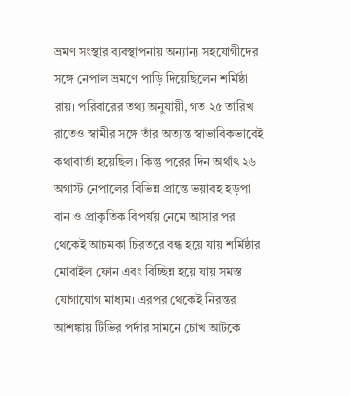ভ্রমণ সংস্থার ব্যবস্থাপনায় অন্যান্য সহযোগীদের সঙ্গে নেপাল ভ্রমণে পাড়ি দিয়েছিলেন শর্মিষ্ঠা রায়। পরিবারের তথ্য অনুযায়ী, গত ২৫ তারিখ রাতেও স্বামীর সঙ্গে তাঁর অত্যন্ত স্বাভাবিকভাবেই কথাবার্তা হয়েছিল। কিন্তু পরের দিন অর্থাৎ ২৬ অগাস্ট নেপালের বিভিন্ন প্রান্তে ভয়াবহ হড়পা বান ও প্রাকৃতিক বিপর্যয় নেমে আসার পর থেকেই আচমকা চিরতরে বন্ধ হয়ে যায় শর্মিষ্ঠার মোবাইল ফোন এবং বিচ্ছিন্ন হয়ে যায় সমস্ত যোগাযোগ মাধ্যম। এরপর থেকেই নিরন্তর আশঙ্কায় টিভির পর্দার সামনে চোখ আটকে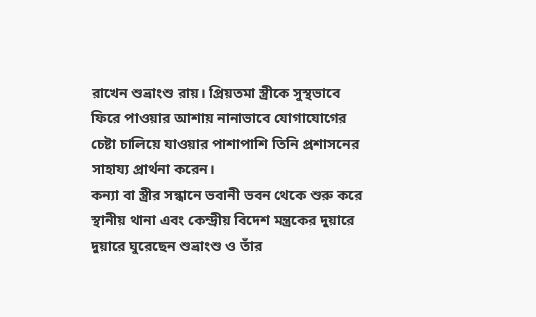রাখেন শুভ্রাংশু রায়। প্রিয়তমা স্ত্রীকে সুস্থভাবে ফিরে পাওয়ার আশায় নানাভাবে যোগাযোগের চেষ্টা চালিয়ে যাওয়ার পাশাপাশি তিনি প্রশাসনের সাহায্য প্রার্থনা করেন।
কন্যা বা স্ত্রীর সন্ধানে ভবানী ভবন থেকে শুরু করে স্থানীয় থানা এবং কেন্দ্রীয় বিদেশ মন্ত্রকের দুয়ারে দুয়ারে ঘুরেছেন শুভ্রাংশু ও তাঁর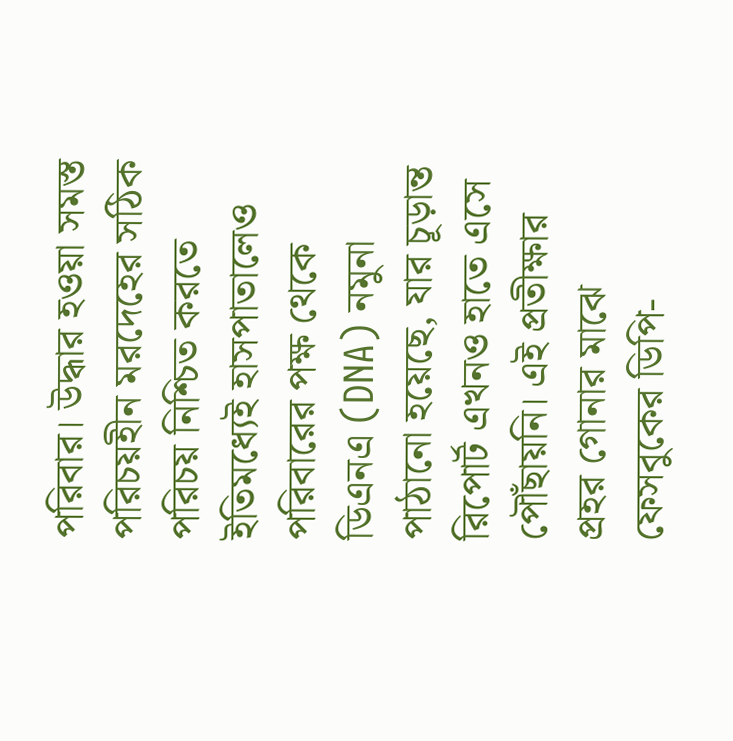পরিবার। উদ্ধার হওয়া সমস্ত পরিচয়হীন মরদেহের সঠিক পরিচয় নিশ্চিত করতে ইতিমধ্যেই হাসপাতালেও পরিবারের পক্ষ থেকে ডিএনএ (DNA) নমুনা পাঠানো হয়েছে, যার চূড়ান্ত রিপোর্ট এখনও হাতে এসে পৌঁছায়নি। এই প্রতীক্ষার প্রহর গোনার মাঝে ফেসবুকের ডিপি-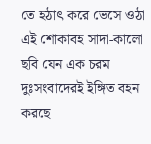তে হঠাৎ করে ভেসে ওঠা এই শোকাবহ সাদা-কালো ছবি যেন এক চরম দুঃসংবাদেরই ইঙ্গিত বহন করছে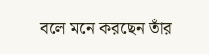বলে মনে করছেন তাঁর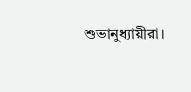শুভানুধ্যায়ীরা।